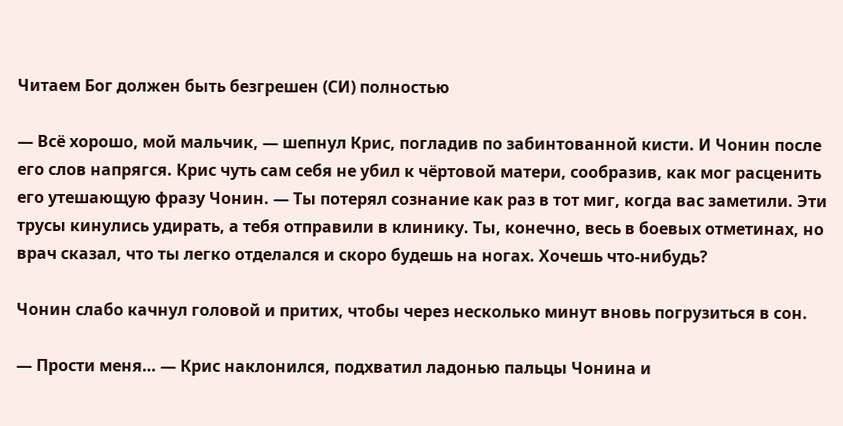Читаем Бог должен быть безгрешен (СИ) полностью

— Всё хорошо, мой мальчик, — шепнул Крис, погладив по забинтованной кисти. И Чонин после его слов напрягся. Крис чуть сам себя не убил к чёртовой матери, сообразив, как мог расценить его утешающую фразу Чонин. — Ты потерял сознание как раз в тот миг, когда вас заметили. Эти трусы кинулись удирать, а тебя отправили в клинику. Ты, конечно, весь в боевых отметинах, но врач сказал, что ты легко отделался и скоро будешь на ногах. Хочешь что-нибудь?

Чонин слабо качнул головой и притих, чтобы через несколько минут вновь погрузиться в сон.

— Прости меня… — Крис наклонился, подхватил ладонью пальцы Чонина и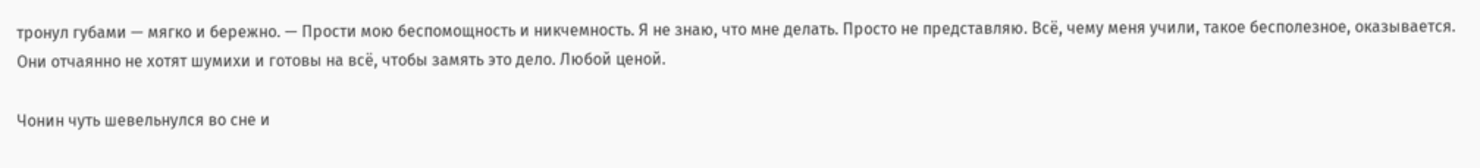тронул губами — мягко и бережно. — Прости мою беспомощность и никчемность. Я не знаю, что мне делать. Просто не представляю. Всё, чему меня учили, такое бесполезное, оказывается. Они отчаянно не хотят шумихи и готовы на всё, чтобы замять это дело. Любой ценой.

Чонин чуть шевельнулся во сне и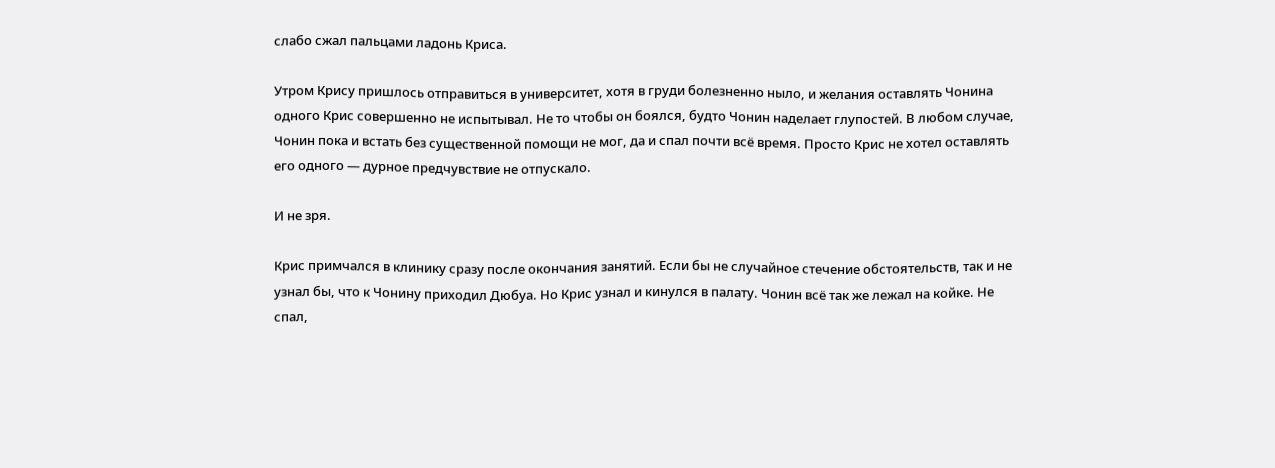слабо сжал пальцами ладонь Криса.

Утром Крису пришлось отправиться в университет, хотя в груди болезненно ныло, и желания оставлять Чонина одного Крис совершенно не испытывал. Не то чтобы он боялся, будто Чонин наделает глупостей. В любом случае, Чонин пока и встать без существенной помощи не мог, да и спал почти всё время. Просто Крис не хотел оставлять его одного — дурное предчувствие не отпускало.

И не зря.

Крис примчался в клинику сразу после окончания занятий. Если бы не случайное стечение обстоятельств, так и не узнал бы, что к Чонину приходил Дюбуа. Но Крис узнал и кинулся в палату. Чонин всё так же лежал на койке. Не спал,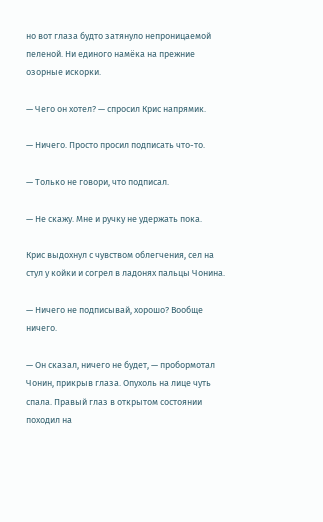но вот глаза будто затянуло непроницаемой пеленой. Ни единого намёка на прежние озорные искорки.

— Чего он хотел? — спросил Крис напрямик.

— Ничего. Просто просил подписать что-то.

— Только не говори, что подписал.

— Не скажу. Мне и ручку не удержать пока.

Крис выдохнул с чувством облегчения, сел на стул у койки и согрел в ладонях пальцы Чонина.

— Ничего не подписывай, хорошо? Вообще ничего.

— Он сказал, ничего не будет, — пробормотал Чонин, прикрыв глаза. Опухоль на лице чуть спала. Правый глаз в открытом состоянии походил на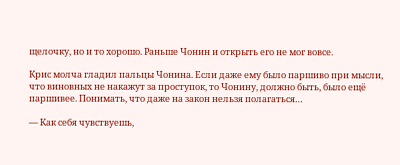щелочку, но и то хорошо. Раньше Чонин и открыть его не мог вовсе.

Крис молча гладил пальцы Чонина. Если даже ему было паршиво при мысли, что виновных не накажут за проступок, то Чонину, должно быть, было ещё паршивее. Понимать, что даже на закон нельзя полагаться…

— Как себя чувствуешь,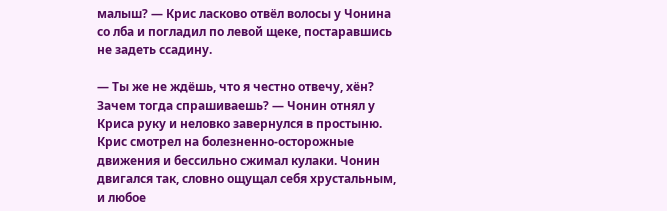малыш? — Крис ласково отвёл волосы у Чонина со лба и погладил по левой щеке, постаравшись не задеть ссадину.

— Ты же не ждёшь, что я честно отвечу, хён? Зачем тогда спрашиваешь? — Чонин отнял у Криса руку и неловко завернулся в простыню. Крис смотрел на болезненно-осторожные движения и бессильно сжимал кулаки. Чонин двигался так, словно ощущал себя хрустальным, и любое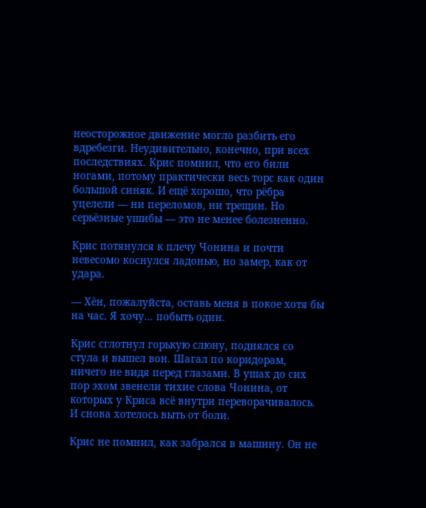неосторожное движение могло разбить его вдребезги. Неудивительно, конечно, при всех последствиях. Крис помнил, что его били ногами, потому практически весь торс как один большой синяк. И ещё хорошо, что рёбра уцелели — ни переломов, ни трещин. Но серьёзные ушибы — это не менее болезненно.

Крис потянулся к плечу Чонина и почти невесомо коснулся ладонью, но замер, как от удара.

— Хён, пожалуйста, оставь меня в покое хотя бы на час. Я хочу… побыть один.

Крис сглотнул горькую слюну, поднялся со стула и вышел вон. Шагал по коридорам, ничего не видя перед глазами. В ушах до сих пор эхом звенели тихие слова Чонина, от которых у Криса всё внутри переворачивалось. И снова хотелось выть от боли.

Крис не помнил, как забрался в машину. Он не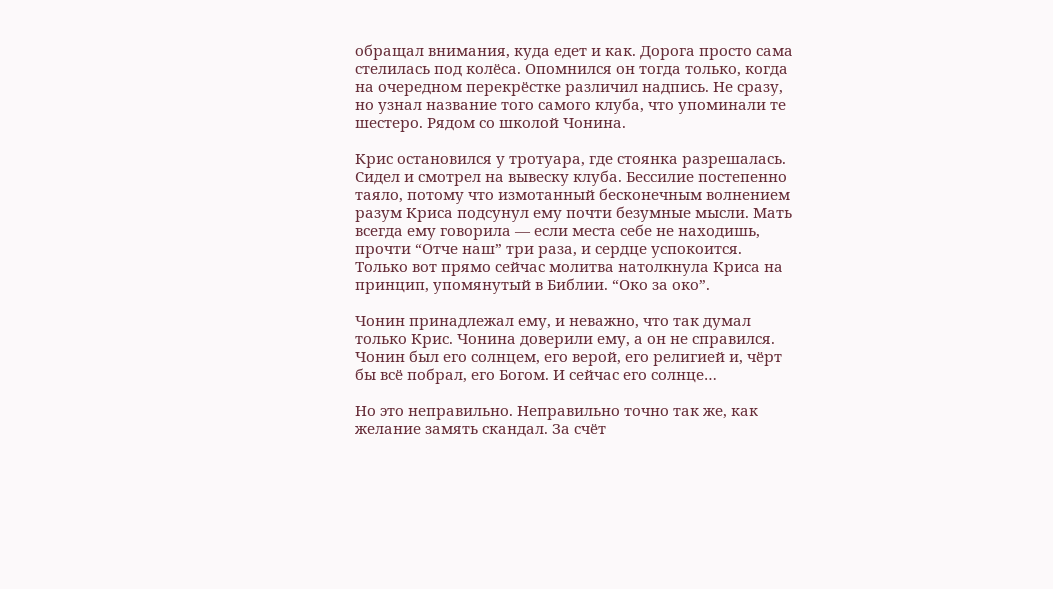обращал внимания, куда едет и как. Дорога просто сама стелилась под колёса. Опомнился он тогда только, когда на очередном перекрёстке различил надпись. Не сразу, но узнал название того самого клуба, что упоминали те шестеро. Рядом со школой Чонина.

Крис остановился у тротуара, где стоянка разрешалась. Сидел и смотрел на вывеску клуба. Бессилие постепенно таяло, потому что измотанный бесконечным волнением разум Криса подсунул ему почти безумные мысли. Мать всегда ему говорила — если места себе не находишь, прочти “Отче наш” три раза, и сердце успокоится. Только вот прямо сейчас молитва натолкнула Криса на принцип, упомянутый в Библии. “Око за око”.

Чонин принадлежал ему, и неважно, что так думал только Крис. Чонина доверили ему, а он не справился. Чонин был его солнцем, его верой, его религией и, чёрт бы всё побрал, его Богом. И сейчас его солнце…

Но это неправильно. Неправильно точно так же, как желание замять скандал. За счёт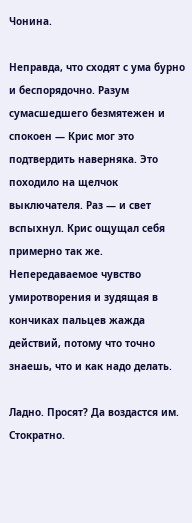Чонина.

Неправда, что сходят с ума бурно и беспорядочно. Разум сумасшедшего безмятежен и спокоен — Крис мог это подтвердить наверняка. Это походило на щелчок выключателя. Раз — и свет вспыхнул. Крис ощущал себя примерно так же. Непередаваемое чувство умиротворения и зудящая в кончиках пальцев жажда действий, потому что точно знаешь, что и как надо делать.

Ладно. Просят? Да воздастся им. Стократно.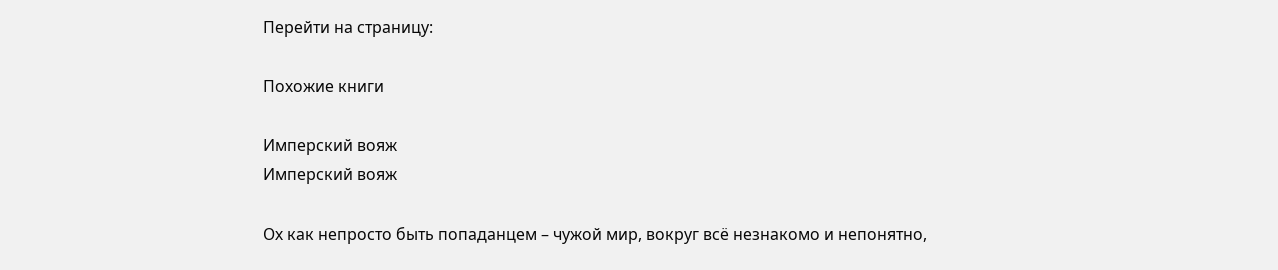Перейти на страницу:

Похожие книги

Имперский вояж
Имперский вояж

Ох как непросто быть попаданцем – чужой мир, вокруг всё незнакомо и непонятно,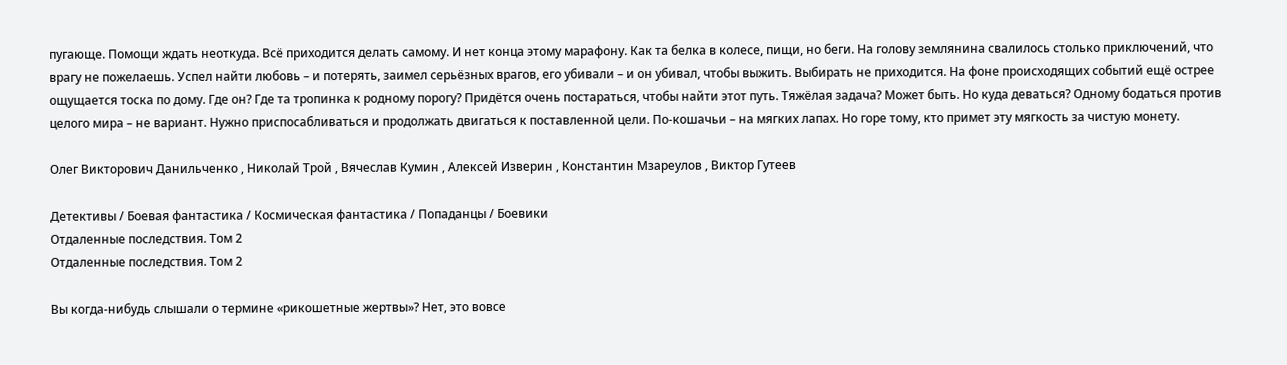пугающе. Помощи ждать неоткуда. Всё приходится делать самому. И нет конца этому марафону. Как та белка в колесе, пищи, но беги. На голову землянина свалилось столько приключений, что врагу не пожелаешь. Успел найти любовь – и потерять, заимел серьёзных врагов, его убивали – и он убивал, чтобы выжить. Выбирать не приходится. На фоне происходящих событий ещё острее ощущается тоска по дому. Где он? Где та тропинка к родному порогу? Придётся очень постараться, чтобы найти этот путь. Тяжёлая задача? Может быть. Но куда деваться? Одному бодаться против целого мира – не вариант. Нужно приспосабливаться и продолжать двигаться к поставленной цели. По-кошачьи – на мягких лапах. Но горе тому, кто примет эту мягкость за чистую монету.

Олег Викторович Данильченко , Николай Трой , Вячеслав Кумин , Алексей Изверин , Константин Мзареулов , Виктор Гутеев

Детективы / Боевая фантастика / Космическая фантастика / Попаданцы / Боевики
Отдаленные последствия. Том 2
Отдаленные последствия. Том 2

Вы когда-нибудь слышали о термине «рикошетные жертвы»? Нет, это вовсе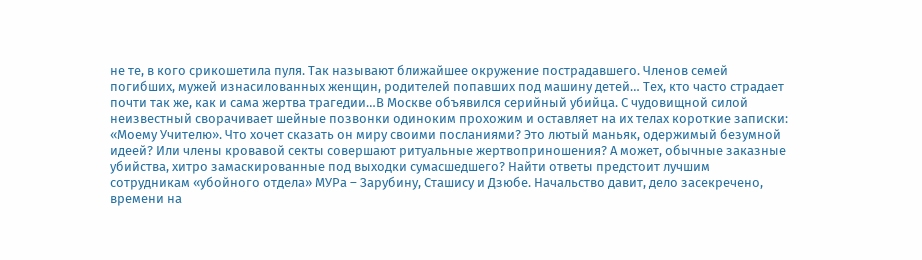не те, в кого срикошетила пуля. Так называют ближайшее окружение пострадавшего. Членов семей погибших, мужей изнасилованных женщин, родителей попавших под машину детей… Тех, кто часто страдает почти так же, как и сама жертва трагедии…В Москве объявился серийный убийца. С чудовищной силой неизвестный сворачивает шейные позвонки одиноким прохожим и оставляет на их телах короткие записки: «Моему Учителю». Что хочет сказать он миру своими посланиями? Это лютый маньяк, одержимый безумной идеей? Или члены кровавой секты совершают ритуальные жертвоприношения? А может, обычные заказные убийства, хитро замаскированные под выходки сумасшедшего? Найти ответы предстоит лучшим сотрудникам «убойного отдела» МУРа – Зарубину, Сташису и Дзюбе. Начальство давит, дело засекречено, времени на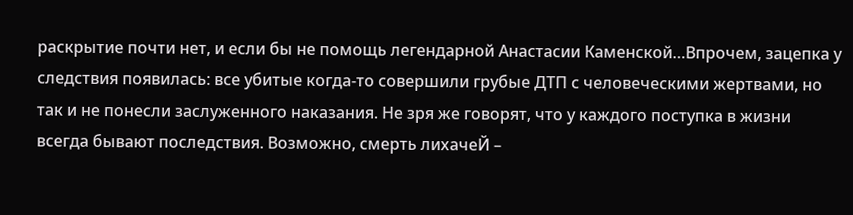раскрытие почти нет, и если бы не помощь легендарной Анастасии Каменской…Впрочем, зацепка у следствия появилась: все убитые когда-то совершили грубые ДТП с человеческими жертвами, но так и не понесли заслуженного наказания. Не зря же говорят, что у каждого поступка в жизни всегда бывают последствия. Возможно, смерть лихачеЙ –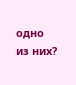одно из них?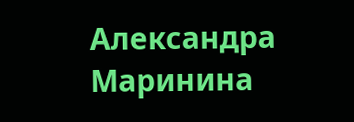Александра Маринина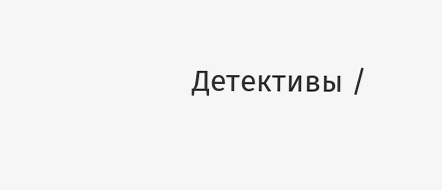Детективы /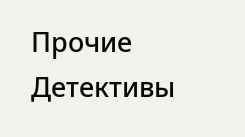Прочие Детективы